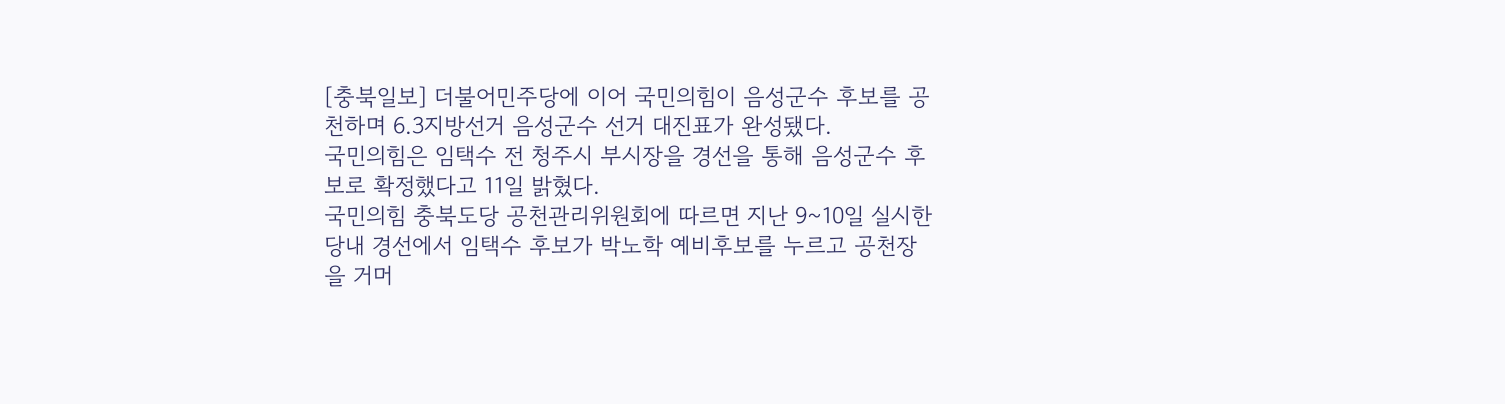[충북일보] 더불어민주당에 이어 국민의힘이 음성군수 후보를 공천하며 6.3지방선거 음성군수 선거 대진표가 완성됐다.
국민의힘은 임택수 전 청주시 부시장을 경선을 통해 음성군수 후보로 확정했다고 11일 밝혔다.
국민의힘 충북도당 공천관리위원회에 따르면 지난 9~10일 실시한 당내 경선에서 임택수 후보가 박노학 예비후보를 누르고 공천장을 거머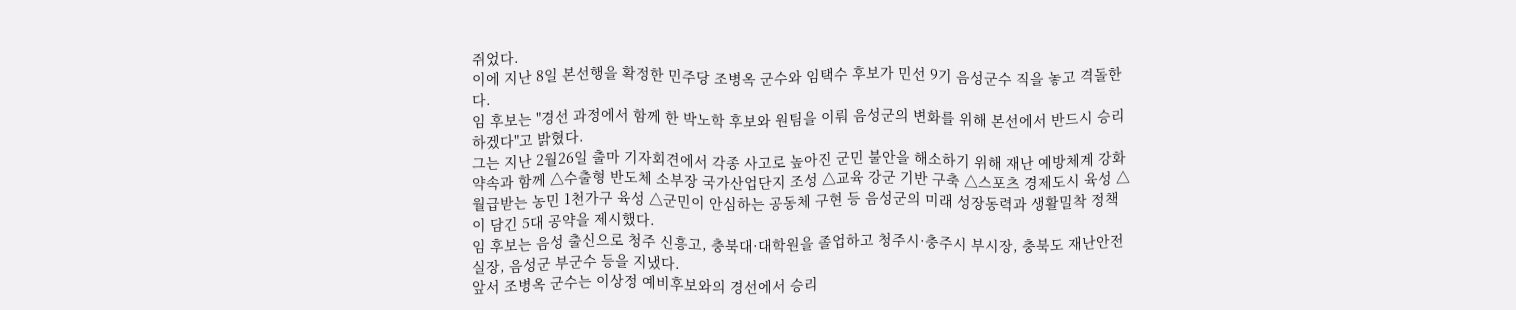쥐었다.
이에 지난 8일 본선행을 확정한 민주당 조병옥 군수와 임택수 후보가 민선 9기 음성군수 직을 놓고 격돌한다.
임 후보는 "경선 과정에서 함께 한 박노학 후보와 원팀을 이뤄 음성군의 변화를 위해 본선에서 반드시 승리하겠다"고 밝혔다.
그는 지난 2월26일 출마 기자회견에서 각종 사고로 높아진 군민 불안을 해소하기 위해 재난 예방체계 강화 약속과 함께 △수출형 반도체 소부장 국가산업단지 조성 △교육 강군 기반 구축 △스포츠 경제도시 육성 △월급받는 농민 1천가구 육성 △군민이 안심하는 공동체 구현 등 음성군의 미래 성장동력과 생활밀착 정책이 담긴 5대 공약을 제시했다.
임 후보는 음성 출신으로 청주 신흥고, 충북대·대학원을 졸업하고 청주시·충주시 부시장, 충북도 재난안전실장, 음성군 부군수 등을 지냈다.
앞서 조병옥 군수는 이상정 예비후보와의 경선에서 승리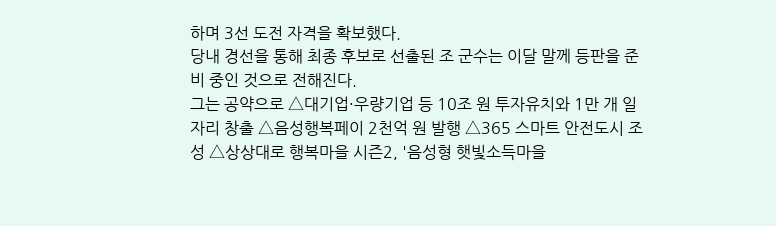하며 3선 도전 자격을 확보했다.
당내 경선을 통해 최종 후보로 선출된 조 군수는 이달 말께 등판을 준비 중인 것으로 전해진다.
그는 공약으로 △대기업·우량기업 등 10조 원 투자유치와 1만 개 일자리 창출 △음성행복페이 2천억 원 발행 △365 스마트 안전도시 조성 △상상대로 행복마을 시즌2, '음성형 햇빛소득마을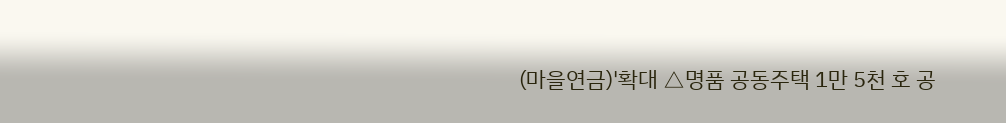(마을연금)'확대 △명품 공동주택 1만 5천 호 공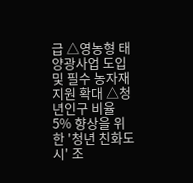급 △영농형 태양광사업 도입 및 필수 농자재 지원 확대 △청년인구 비율 5% 향상을 위한 '청년 친화도시' 조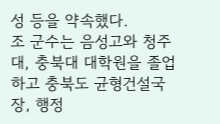성 등을 약속했다.
조 군수는 음성고와 청주대, 충북대 대학원을 졸업하고 충북도 균형건설국장, 행정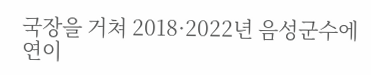국장을 거쳐 2018·2022년 음성군수에 연이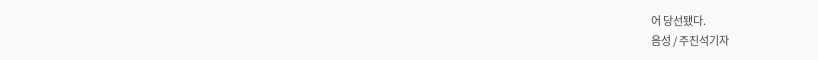어 당선됐다.
음성 / 주진석기자